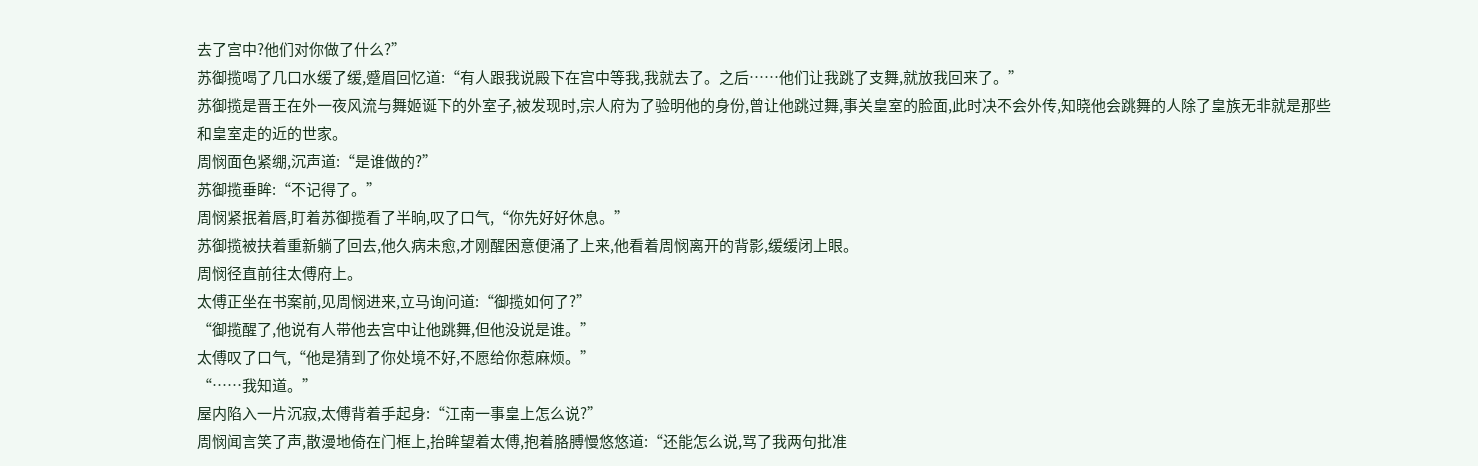去了宫中?他们对你做了什么?”
苏御揽喝了几口水缓了缓,蹙眉回忆道:“有人跟我说殿下在宫中等我,我就去了。之后……他们让我跳了支舞,就放我回来了。”
苏御揽是晋王在外一夜风流与舞姬诞下的外室子,被发现时,宗人府为了验明他的身份,曾让他跳过舞,事关皇室的脸面,此时决不会外传,知晓他会跳舞的人除了皇族无非就是那些和皇室走的近的世家。
周悯面色紧绷,沉声道:“是谁做的?”
苏御揽垂眸:“不记得了。”
周悯紧抿着唇,盯着苏御揽看了半晌,叹了口气,“你先好好休息。”
苏御揽被扶着重新躺了回去,他久病未愈,才刚醒困意便涌了上来,他看着周悯离开的背影,缓缓闭上眼。
周悯径直前往太傅府上。
太傅正坐在书案前,见周悯进来,立马询问道:“御揽如何了?”
“御揽醒了,他说有人带他去宫中让他跳舞,但他没说是谁。”
太傅叹了口气,“他是猜到了你处境不好,不愿给你惹麻烦。”
“……我知道。”
屋内陷入一片沉寂,太傅背着手起身:“江南一事皇上怎么说?”
周悯闻言笑了声,散漫地倚在门框上,抬眸望着太傅,抱着胳膊慢悠悠道:“还能怎么说,骂了我两句批准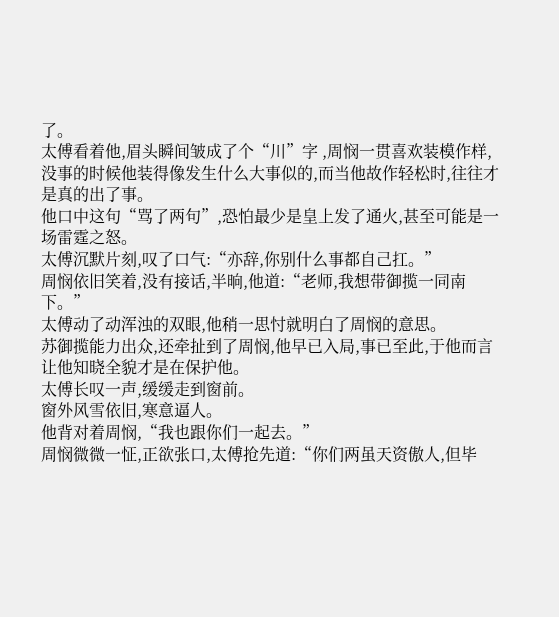了。
太傅看着他,眉头瞬间皱成了个“川”字 ,周悯一贯喜欢装模作样,没事的时候他装得像发生什么大事似的,而当他故作轻松时,往往才是真的出了事。
他口中这句“骂了两句”,恐怕最少是皇上发了通火,甚至可能是一场雷霆之怒。
太傅沉默片刻,叹了口气:“亦辞,你别什么事都自己扛。”
周悯依旧笑着,没有接话,半晌,他道:“老师,我想带御揽一同南下。”
太傅动了动浑浊的双眼,他稍一思忖就明白了周悯的意思。
苏御揽能力出众,还牵扯到了周悯,他早已入局,事已至此,于他而言让他知晓全貌才是在保护他。
太傅长叹一声,缓缓走到窗前。
窗外风雪依旧,寒意逼人。
他背对着周悯,“我也跟你们一起去。”
周悯微微一怔,正欲张口,太傅抢先道:“你们两虽天资傲人,但毕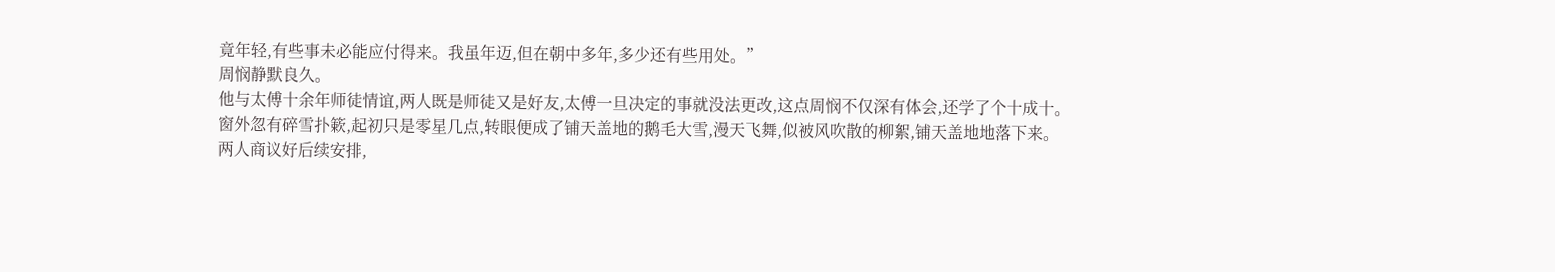竟年轻,有些事未必能应付得来。我虽年迈,但在朝中多年,多少还有些用处。”
周悯静默良久。
他与太傅十余年师徒情谊,两人既是师徒又是好友,太傅一旦决定的事就没法更改,这点周悯不仅深有体会,还学了个十成十。
窗外忽有碎雪扑簌,起初只是零星几点,转眼便成了铺天盖地的鹅毛大雪,漫天飞舞,似被风吹散的柳絮,铺天盖地地落下来。
两人商议好后续安排,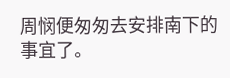周悯便匆匆去安排南下的事宜了。